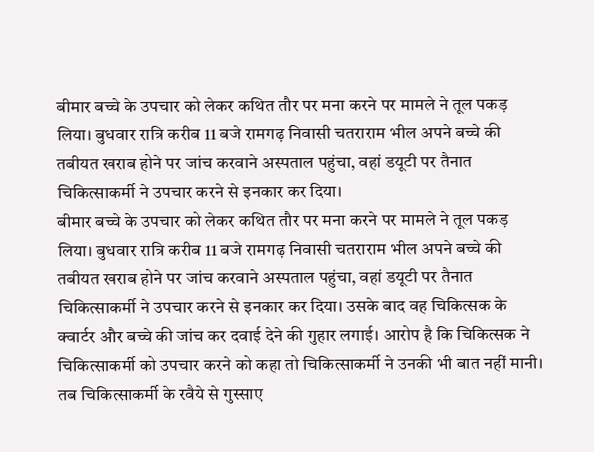बीमार बच्चे के उपचार को लेकर कथित तौर पर मना करने पर मामले ने तूल पकड़ लिया। बुधवार रात्रि करीब 11 बजे रामगढ़ निवासी चतराराम भील अपने बच्चे की तबीयत खराब होने पर जांच करवाने अस्पताल पहुंचा, वहां डयूटी पर तैनात चिकित्साकर्मी ने उपचार करने से इनकार कर दिया।
बीमार बच्चे के उपचार को लेकर कथित तौर पर मना करने पर मामले ने तूल पकड़ लिया। बुधवार रात्रि करीब 11 बजे रामगढ़ निवासी चतराराम भील अपने बच्चे की तबीयत खराब होने पर जांच करवाने अस्पताल पहुंचा, वहां डयूटी पर तैनात चिकित्साकर्मी ने उपचार करने से इनकार कर दिया। उसके बाद वह चिकित्सक के क्वार्टर और बच्चे की जांच कर दवाई देने की गुहार लगाई। आरोप है कि चिकित्सक ने चिकित्साकर्मी को उपचार करने को कहा तो चिकित्साकर्मी ने उनकी भी बात नहीं मानी। तब चिकित्साकर्मी के रवैये से गुस्साए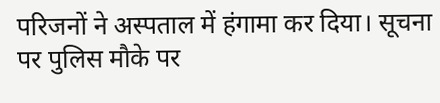परिजनों ने अस्पताल में हंगामा कर दिया। सूचना पर पुलिस मौके पर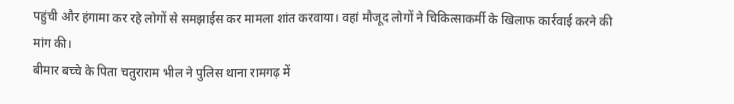पहुंची और हंगामा कर रहे लोगों से समझाईस कर मामला शांत करवाया। वहां मौजूद लोगों ने चिकित्साकर्मी के खिलाफ कार्रवाई करने की मांग की।
बीमार बच्चे के पिता चतुराराम भील ने पुलिस थाना रामगढ़ में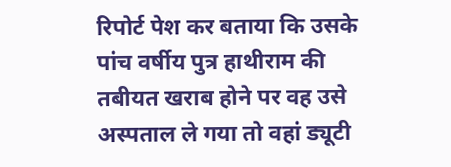रिपोर्ट पेश कर बताया कि उसके पांच वर्षीय पुत्र हाथीराम की तबीयत खराब होने पर वह उसे अस्पताल ले गया तो वहां ड्यूटी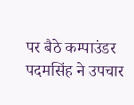पर बैठे कम्पाउंडर पदमसिंह ने उपचार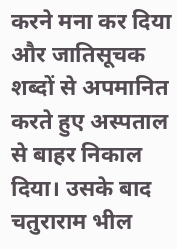करने मना कर दिया और जातिसूचक शब्दों से अपमानित करते हुए अस्पताल से बाहर निकाल दिया। उसके बाद चतुराराम भील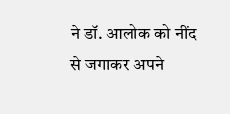ने डॉ. आलोक को नींद से जगाकर अपने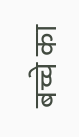बच्चे का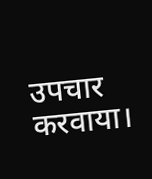उपचार करवाया।